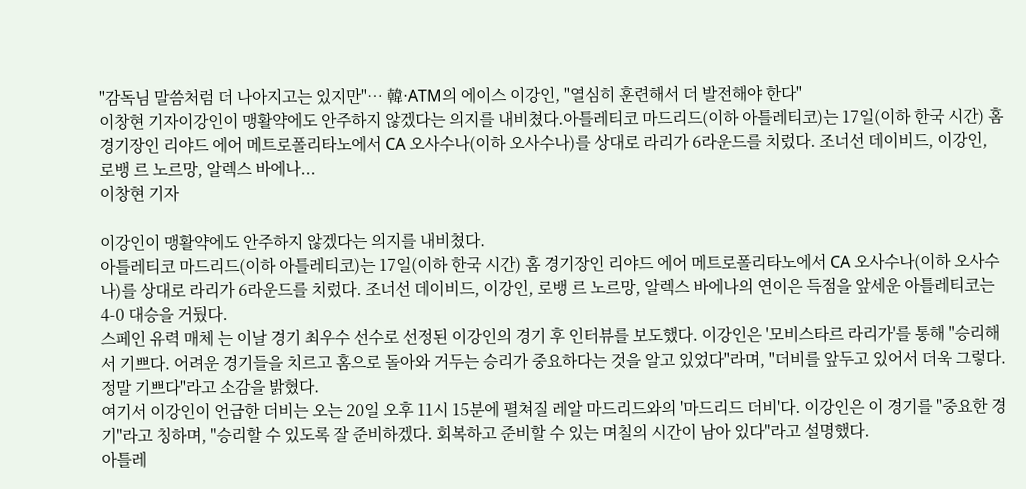"감독님 말씀처럼 더 나아지고는 있지만"… 韓·ATM의 에이스 이강인, "열심히 훈련해서 더 발전해야 한다"
이창현 기자이강인이 맹활약에도 안주하지 않겠다는 의지를 내비쳤다.아틀레티코 마드리드(이하 아틀레티코)는 17일(이하 한국 시간) 홈 경기장인 리야드 에어 메트로폴리타노에서 CA 오사수나(이하 오사수나)를 상대로 라리가 6라운드를 치렀다. 조너선 데이비드, 이강인, 로뱅 르 노르망, 알렉스 바에나...
이창현 기자

이강인이 맹활약에도 안주하지 않겠다는 의지를 내비쳤다.
아틀레티코 마드리드(이하 아틀레티코)는 17일(이하 한국 시간) 홈 경기장인 리야드 에어 메트로폴리타노에서 CA 오사수나(이하 오사수나)를 상대로 라리가 6라운드를 치렀다. 조너선 데이비드, 이강인, 로뱅 르 노르망, 알렉스 바에나의 연이은 득점을 앞세운 아틀레티코는 4-0 대승을 거뒀다.
스페인 유력 매체 는 이날 경기 최우수 선수로 선정된 이강인의 경기 후 인터뷰를 보도했다. 이강인은 '모비스타르 라리가'를 통해 "승리해서 기쁘다. 어려운 경기들을 치르고 홈으로 돌아와 거두는 승리가 중요하다는 것을 알고 있었다"라며, "더비를 앞두고 있어서 더욱 그렇다. 정말 기쁘다"라고 소감을 밝혔다.
여기서 이강인이 언급한 더비는 오는 20일 오후 11시 15분에 펼쳐질 레알 마드리드와의 '마드리드 더비'다. 이강인은 이 경기를 "중요한 경기"라고 칭하며, "승리할 수 있도록 잘 준비하겠다. 회복하고 준비할 수 있는 며칠의 시간이 남아 있다"라고 설명했다.
아틀레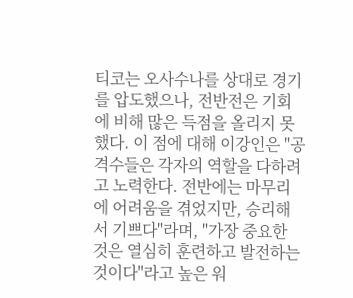티코는 오사수나를 상대로 경기를 압도했으나, 전반전은 기회에 비해 많은 득점을 올리지 못했다. 이 점에 대해 이강인은 "공격수들은 각자의 역할을 다하려고 노력한다. 전반에는 마무리에 어려움을 겪었지만, 승리해서 기쁘다"라며, "가장 중요한 것은 열심히 훈련하고 발전하는 것이다"라고 높은 워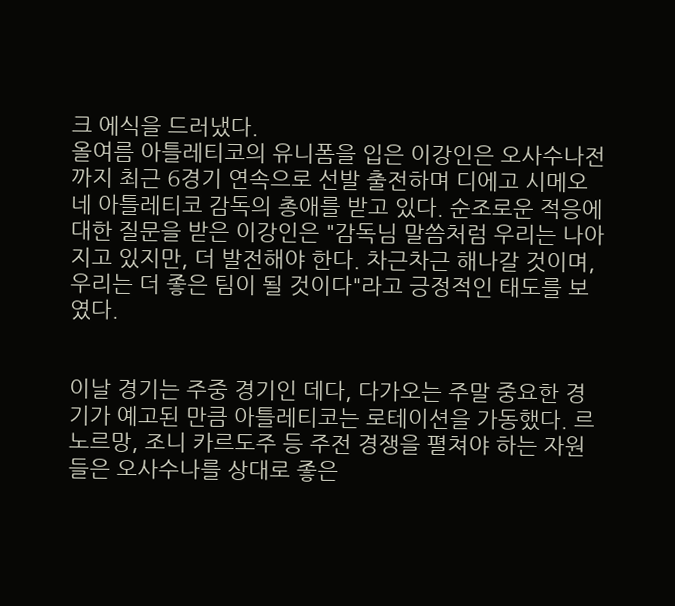크 에식을 드러냈다.
올여름 아틀레티코의 유니폼을 입은 이강인은 오사수나전까지 최근 6경기 연속으로 선발 출전하며 디에고 시메오네 아틀레티코 감독의 총애를 받고 있다. 순조로운 적응에 대한 질문을 받은 이강인은 "감독님 말씀처럼 우리는 나아지고 있지만, 더 발전해야 한다. 차근차근 해나갈 것이며, 우리는 더 좋은 팀이 될 것이다"라고 긍정적인 태도를 보였다.


이날 경기는 주중 경기인 데다, 다가오는 주말 중요한 경기가 예고된 만큼 아틀레티코는 로테이션을 가동했다. 르 노르망, 조니 카르도주 등 주전 경쟁을 펼쳐야 하는 자원들은 오사수나를 상대로 좋은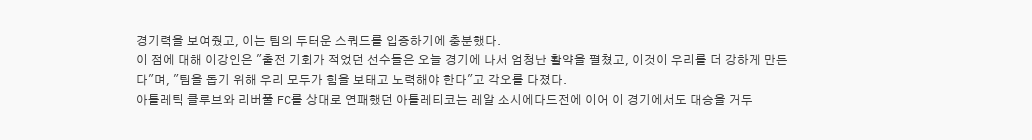경기력을 보여줬고, 이는 팀의 두터운 스쿼드를 입증하기에 충분했다.
이 점에 대해 이강인은 "출전 기회가 적었던 선수들은 오늘 경기에 나서 엄청난 활약을 펼쳤고, 이것이 우리를 더 강하게 만든다"며, "팀을 돕기 위해 우리 모두가 힘을 보태고 노력해야 한다"고 각오를 다졌다.
아틀레틱 클루브와 리버풀 FC를 상대로 연패했던 아틀레티코는 레알 소시에다드전에 이어 이 경기에서도 대승을 거두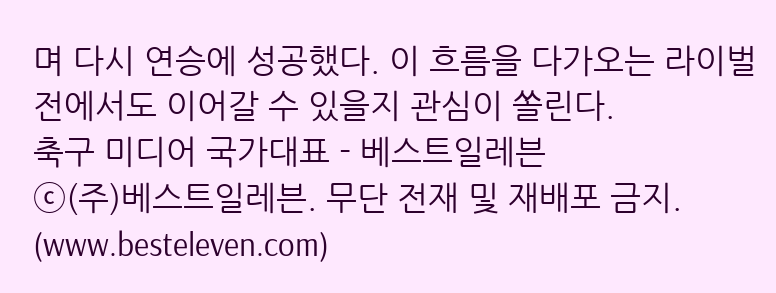며 다시 연승에 성공했다. 이 흐름을 다가오는 라이벌전에서도 이어갈 수 있을지 관심이 쏠린다.
축구 미디어 국가대표 - 베스트일레븐
ⓒ(주)베스트일레븐. 무단 전재 및 재배포 금지. (www.besteleven.com)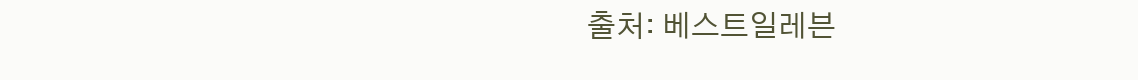출처: 베스트일레븐